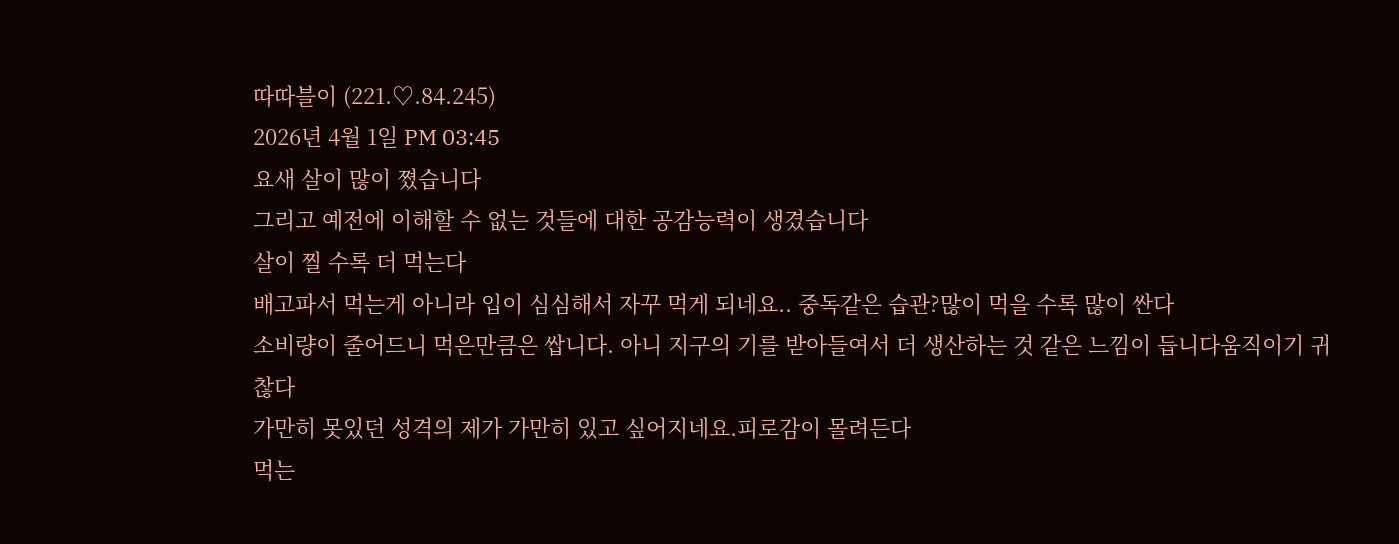따따블이 (221.♡.84.245)
2026년 4월 1일 PM 03:45
요새 살이 많이 쪘습니다
그리고 예전에 이해할 수 없는 것들에 대한 공감능력이 생겼습니다
살이 찔 수록 더 먹는다
배고파서 먹는게 아니라 입이 심심해서 자꾸 먹게 되네요.. 중독같은 습관?많이 먹을 수록 많이 싼다
소비량이 줄어드니 먹은만큼은 쌉니다. 아니 지구의 기를 받아들여서 더 생산하는 것 같은 느낌이 듭니다움직이기 귀찮다
가만히 못있던 성격의 제가 가만히 있고 싶어지네요.피로감이 몰려든다
먹는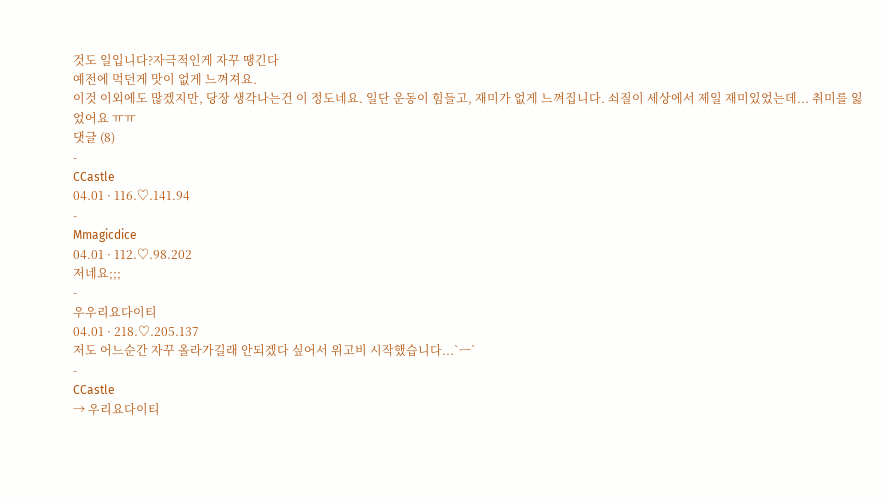것도 일입니다?자극적인게 자꾸 땡긴다
예전에 먹던게 맛이 없게 느껴져요.
이것 이외에도 많겠지만, 당장 생각나는건 이 정도네요. 일단 운동이 힘들고, 재미가 없게 느껴집니다. 쇠질이 세상에서 제일 재미있었는데... 취미를 잃었어요 ㅠㅠ
댓글 (8)
-
CCastle
04.01 · 116.♡.141.94
-
Mmagicdice
04.01 · 112.♡.98.202
저네요;;;
-
우우리요다이티
04.01 · 218.♡.205.137
저도 어느순간 자꾸 올라가길래 안되겠다 싶어서 위고비 시작했습니다...`ㅡ`
-
CCastle
→ 우리요다이티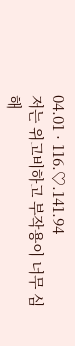04.01 · 116.♡.141.94
저는 위고비하고 부작용이 너무 심해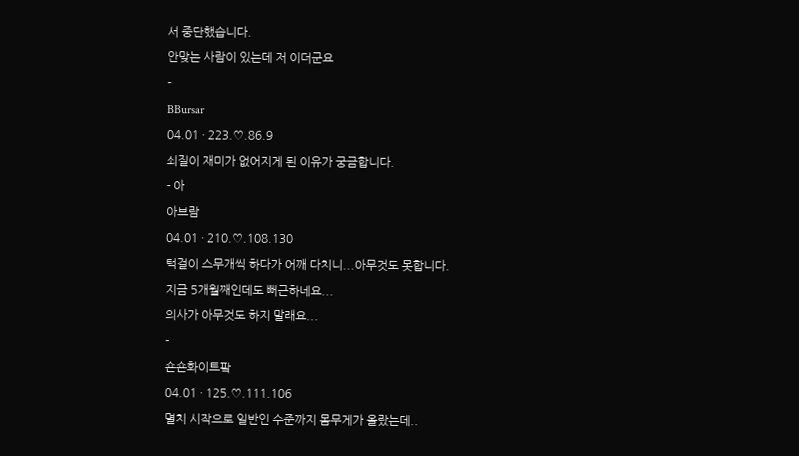서 중단했습니다.
안맞는 사람이 있는데 저 이더군요
-
BBursar
04.01 · 223.♡.86.9
쇠질이 재미가 없어지게 된 이유가 궁금합니다.
- 아
아브람
04.01 · 210.♡.108.130
턱걸이 스무개씩 하다가 어깨 다치니...아무것도 못합니다.
지금 5개월째인데도 뻐근하네요...
의사가 아무것도 하지 말래요...
-
숀숀화이트팤
04.01 · 125.♡.111.106
멸치 시작으로 일반인 수준까지 몸무게가 올랐는데..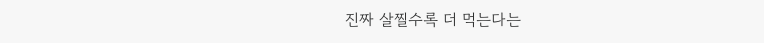진짜 살찔수록 더 먹는다는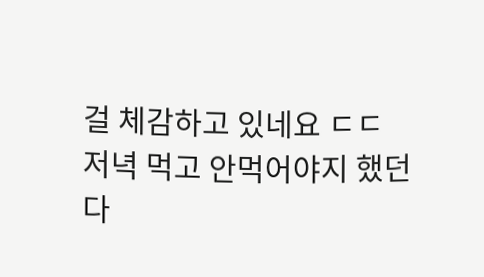걸 체감하고 있네요 ㄷㄷ
저녁 먹고 안먹어야지 했던 다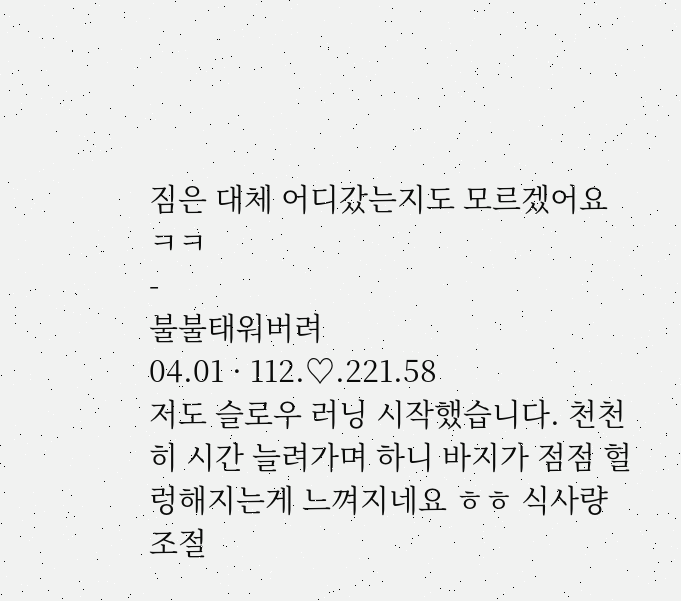짐은 대체 어디갔는지도 모르겠어요 ㅋㅋ
-
불불태워버려
04.01 · 112.♡.221.58
저도 슬로우 러닝 시작했습니다. 천천히 시간 늘려가며 하니 바지가 점점 헐렁해지는게 느껴지네요 ㅎㅎ 식사량 조절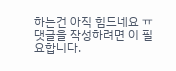하는건 아직 힘드네요 ㅠ
댓글을 작성하려면 이 필요합니다.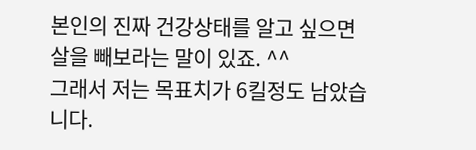본인의 진짜 건강상태를 알고 싶으면 살을 빼보라는 말이 있죠. ^^
그래서 저는 목표치가 6킬정도 남았습니다.